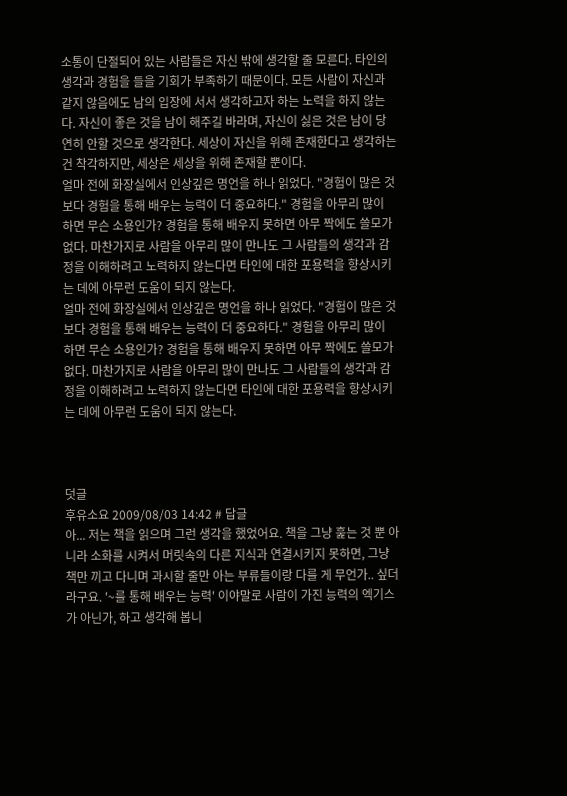소통이 단절되어 있는 사람들은 자신 밖에 생각할 줄 모른다. 타인의 생각과 경험을 들을 기회가 부족하기 때문이다. 모든 사람이 자신과 같지 않음에도 남의 입장에 서서 생각하고자 하는 노력을 하지 않는다. 자신이 좋은 것을 남이 해주길 바라며, 자신이 싫은 것은 남이 당연히 안할 것으로 생각한다. 세상이 자신을 위해 존재한다고 생각하는 건 착각하지만, 세상은 세상을 위해 존재할 뿐이다.
얼마 전에 화장실에서 인상깊은 명언을 하나 읽었다. "경험이 많은 것보다 경험을 통해 배우는 능력이 더 중요하다." 경험을 아무리 많이 하면 무슨 소용인가? 경험을 통해 배우지 못하면 아무 짝에도 쓸모가 없다. 마찬가지로 사람을 아무리 많이 만나도 그 사람들의 생각과 감정을 이해하려고 노력하지 않는다면 타인에 대한 포용력을 향상시키는 데에 아무런 도움이 되지 않는다.
얼마 전에 화장실에서 인상깊은 명언을 하나 읽었다. "경험이 많은 것보다 경험을 통해 배우는 능력이 더 중요하다." 경험을 아무리 많이 하면 무슨 소용인가? 경험을 통해 배우지 못하면 아무 짝에도 쓸모가 없다. 마찬가지로 사람을 아무리 많이 만나도 그 사람들의 생각과 감정을 이해하려고 노력하지 않는다면 타인에 대한 포용력을 향상시키는 데에 아무런 도움이 되지 않는다.



덧글
후유소요 2009/08/03 14:42 # 답글
아... 저는 책을 읽으며 그런 생각을 했었어요. 책을 그냥 훑는 것 뿐 아니라 소화를 시켜서 머릿속의 다른 지식과 연결시키지 못하면, 그냥 책만 끼고 다니며 과시할 줄만 아는 부류들이랑 다를 게 무언가.. 싶더라구요. '~를 통해 배우는 능력' 이야말로 사람이 가진 능력의 엑기스가 아닌가, 하고 생각해 봅니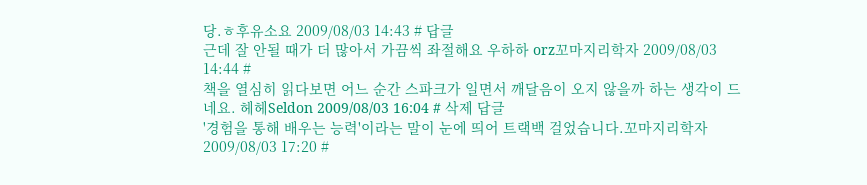당.ㅎ후유소요 2009/08/03 14:43 # 답글
근데 잘 안될 때가 더 많아서 가끔씩 좌절해요 우하하 orz꼬마지리학자 2009/08/03 14:44 #
책을 열심히 읽다보면 어느 순간 스파크가 일면서 깨달음이 오지 않을까 하는 생각이 드네요. 헤헤Seldon 2009/08/03 16:04 # 삭제 답글
'경험을 통해 배우는 능력'이라는 말이 눈에 띄어 트랙백 걸었습니다.꼬마지리학자 2009/08/03 17:20 #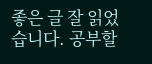좋은 글 잘 읽었습니다. 공부할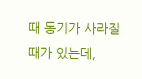때 동기가 사라질 때가 있는데,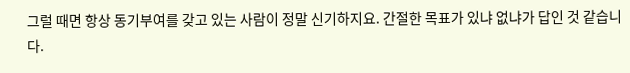그럴 때면 항상 동기부여를 갖고 있는 사람이 정말 신기하지요. 간절한 목표가 있냐 없냐가 답인 것 같습니다.